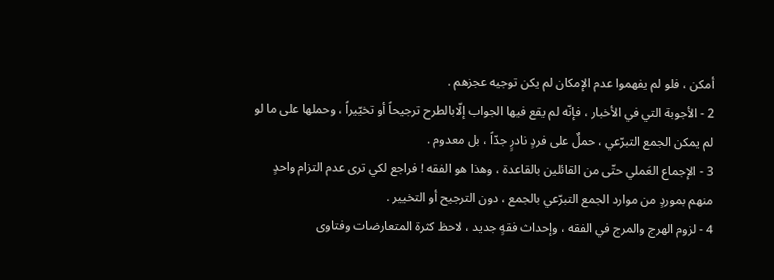أمكن ، فلو لم يفهموا عدم الإمكان لم يكن توجيه عجزهم .
2 - الأجوبة التي في الأخبار ، فإنّه لم يقع فيها الجواب إلّابالطرح ترجيحاً أو تخيّيراً ، وحملها على ما لو لم يمكن الجمع التبرّعي ، حملٌ على فردٍ نادرٍ جدّاً ، بل معدوم .
3 - الإجماع العَملي حتّى من القائلين بالقاعدة ، وهذا هو الفقه ! فراجع لكي ترى عدم التزام واحدٍ منهم بموردٍ من موارد الجمع التبرّعي بالجمع ، دون الترجيح أو التخيير .
4 - لزوم الهرج والمرج في الفقه ، وإحداث فقهٍ جديد ، لاحظ كثرة المتعارضات وفتاوى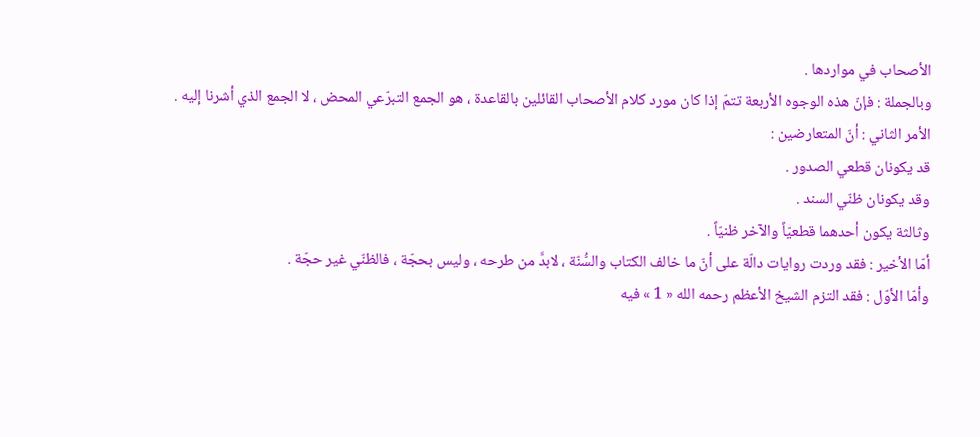الأصحاب في مواردها .
وبالجملة : فإنّ هذه الوجوه الأربعة تتمّ إذا كان مورد كلام الأصحاب القائلين بالقاعدة ، هو الجمع التبرّعي المحض ، لا الجمع الذي أشرنا إليه .
الأمر الثاني : أنّ المتعارضين :
قد يكونان قطعي الصدور .
وقد يكونان ظنّي السند .
وثالثة يكون أحدهما قطعيّاً والآخر ظنيّاً .
أمّا الأخير : فقد وردت روايات دالّة على أنّ ما خالف الكتاب والسُّنّة ، لابدَّ من طرحه ، وليس بحجّة ، فالظنّي غير حجّة .
وأمّا الأوّل : فقد التزم الشيخ الأعظم رحمه الله « 1 » فيه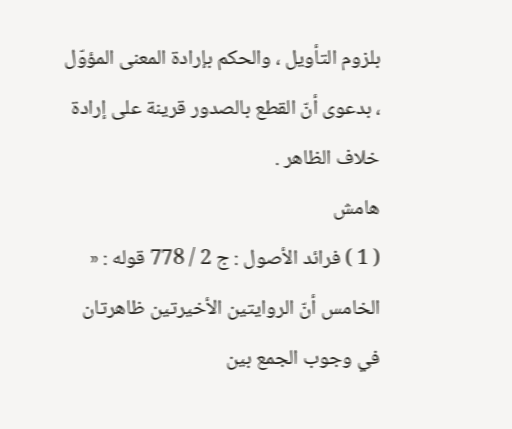بلزوم التأويل ، والحكم بإرادة المعنى المؤوّل ، بدعوى أنّ القطع بالصدور قرينة على إرادة خلاف الظاهر .
هامش
( 1 ) فرائد الأصول : ج 2 / 778 قوله : « الخامس أنّ الروايتين الأخيرتين ظاهرتان في وجوب الجمع بين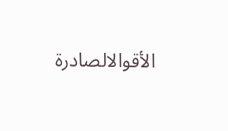الأقوالالصادرة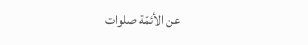عن الأئمّة صلوات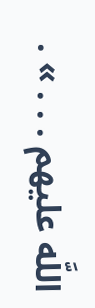اللَّه عليهم . . . » .